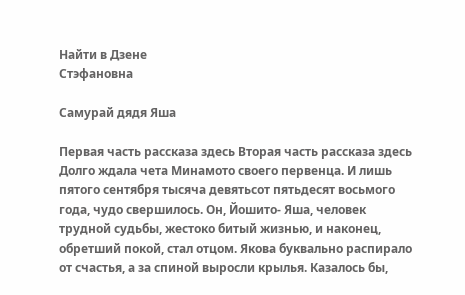Найти в Дзене
Стэфановна

Самурай дядя Яша

Первая часть рассказа здесь Вторая часть рассказа здесь Долго ждала чета Минамото своего первенца. И лишь пятого сентября тысяча девятьсот пятьдесят восьмого года, чудо свершилось. Он, Йошито- Яша, человек трудной судьбы, жестоко битый жизнью, и наконец, обретший покой, стал отцом. Якова буквально распирало от счастья, а за спиной выросли крылья. Казалось бы,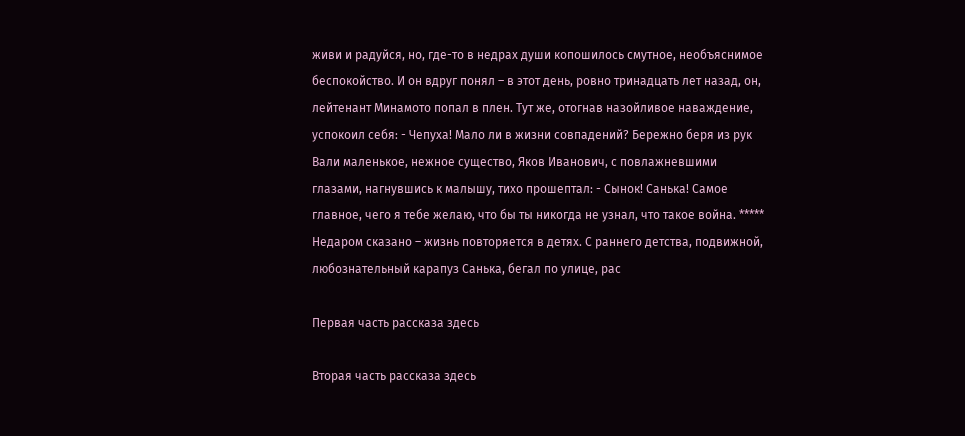живи и радуйся, но, где-то в недрах души копошилось смутное, необъяснимое беспокойство. И он вдруг понял – в этот день, ровно тринадцать лет назад, он, лейтенант Минамото попал в плен. Тут же, отогнав назойливое наваждение, успокоил себя: - Чепуха! Мало ли в жизни совпадений? Бережно беря из рук Вали маленькое, нежное существо, Яков Иванович, с повлажневшими глазами, нагнувшись к малышу, тихо прошептал: - Сынок! Санька! Самое главное, чего я тебе желаю, что бы ты никогда не узнал, что такое война. ***** Недаром сказано – жизнь повторяется в детях. С раннего детства, подвижной, любознательный карапуз Санька, бегал по улице, рас

Первая часть рассказа здесь

Вторая часть рассказа здесь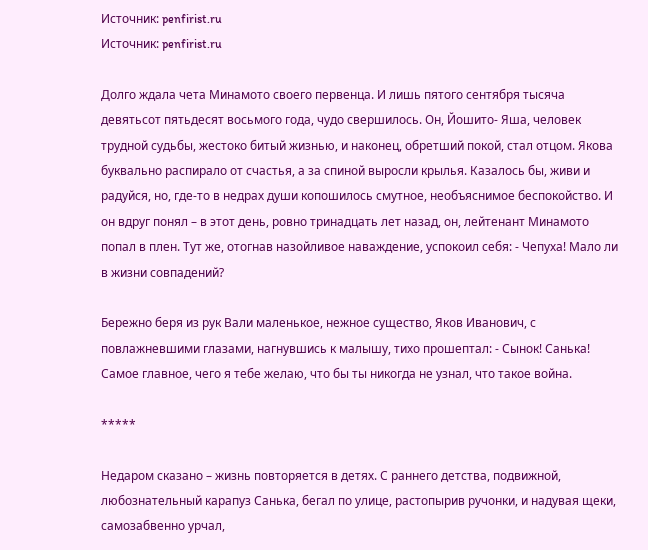Источник: penfirist.ru
Источник: penfirist.ru

Долго ждала чета Минамото своего первенца. И лишь пятого сентября тысяча девятьсот пятьдесят восьмого года, чудо свершилось. Он, Йошито- Яша, человек трудной судьбы, жестоко битый жизнью, и наконец, обретший покой, стал отцом. Якова буквально распирало от счастья, а за спиной выросли крылья. Казалось бы, живи и радуйся, но, где-то в недрах души копошилось смутное, необъяснимое беспокойство. И он вдруг понял – в этот день, ровно тринадцать лет назад, он, лейтенант Минамото попал в плен. Тут же, отогнав назойливое наваждение, успокоил себя: - Чепуха! Мало ли в жизни совпадений?

Бережно беря из рук Вали маленькое, нежное существо, Яков Иванович, с повлажневшими глазами, нагнувшись к малышу, тихо прошептал: - Сынок! Санька! Самое главное, чего я тебе желаю, что бы ты никогда не узнал, что такое война.

*****

Недаром сказано – жизнь повторяется в детях. С раннего детства, подвижной, любознательный карапуз Санька, бегал по улице, растопырив ручонки, и надувая щеки, самозабвенно урчал,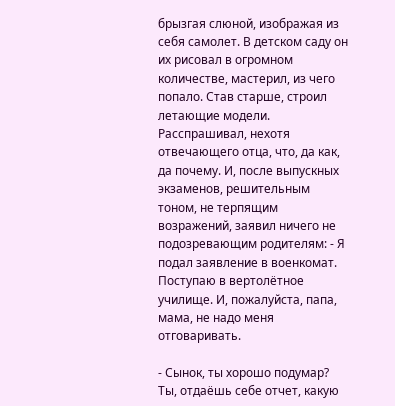брызгая слюной, изображая из себя самолет. В детском саду он их рисовал в огромном количестве, мастерил, из чего попало. Став старше, строил летающие модели. Расспрашивал, нехотя отвечающего отца, что, да как, да почему. И, после выпускных экзаменов, решительным тоном, не терпящим возражений, заявил ничего не подозревающим родителям: - Я подал заявление в военкомат. Поступаю в вертолётное училище. И, пожалуйста, папа, мама, не надо меня отговаривать.

- Сынок, ты хорошо подумар? Ты, отдаёшь себе отчет, какую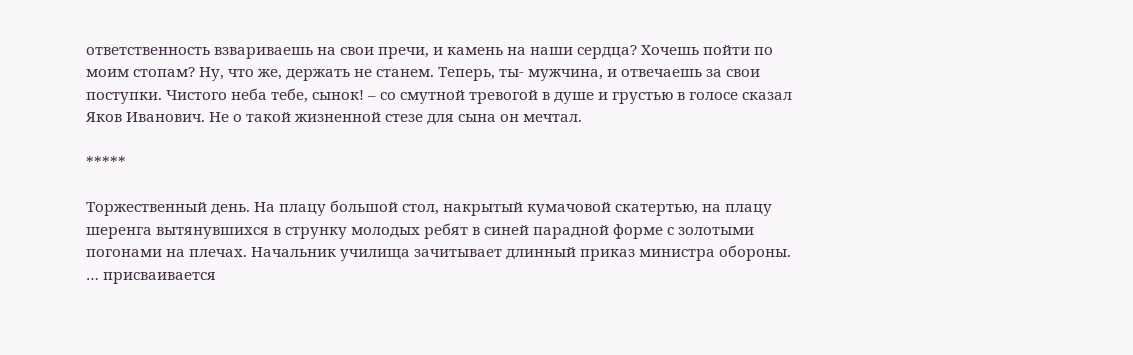ответственность взвариваешь на свои пречи, и камень на наши сердца? Хочешь пойти по моим стопам? Ну, что же, держать не станем. Теперь, ты- мужчина, и отвечаешь за свои поступки. Чистого неба тебе, сынок! – со смутной тревогой в душе и грустью в голосе сказал Яков Иванович. Не о такой жизненной стезе для сына он мечтал.

*****

Торжественный день. На плацу большой стол, накрытый кумачовой скатертью, на плацу шеренга вытянувшихся в струнку молодых ребят в синей парадной форме с золотыми погонами на плечах. Начальник училища зачитывает длинный приказ министра обороны. … присваивается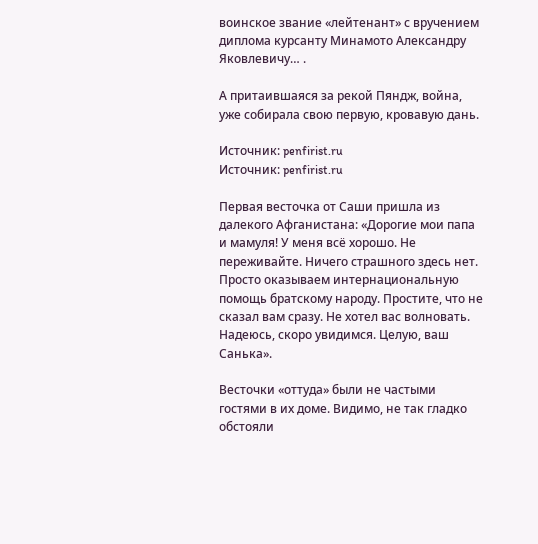воинское звание «лейтенант» с вручением диплома курсанту Минамото Александру Яковлевичу… .

А притаившаяся за рекой Пяндж, война, уже собирала свою первую, кровавую дань.

Источник: penfirist.ru
Источник: penfirist.ru

Первая весточка от Саши пришла из далекого Афганистана: «Дорогие мои папа и мамуля! У меня всё хорошо. Не переживайте. Ничего страшного здесь нет. Просто оказываем интернациональную помощь братскому народу. Простите, что не сказал вам сразу. Не хотел вас волновать. Надеюсь, скоро увидимся. Целую, ваш Санька».

Весточки «оттуда» были не частыми гостями в их доме. Видимо, не так гладко обстояли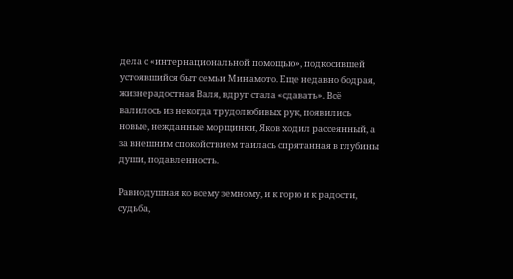дела с «интернациональной помощью», подкосившей устоявшийся быт семьи Минамото. Еще недавно бодрая, жизнерадостная Валя, вдруг стала «сдавать». Всё валилось из некогда трудолюбивых рук, появились новые, нежданные морщинки, Яков ходил рассеянный, а за внешним спокойствием таилась спрятанная в глубины души, подавленность.

Равнодушная ко всему земному, и к горю и к радости, судьба,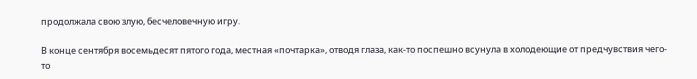продолжала свою злую, бесчеловечную игру.

В конце сентября восемьдесят пятого года, местная «почтарка», отводя глаза, как-то поспешно всунула в холодеющие от предчувствия чего-то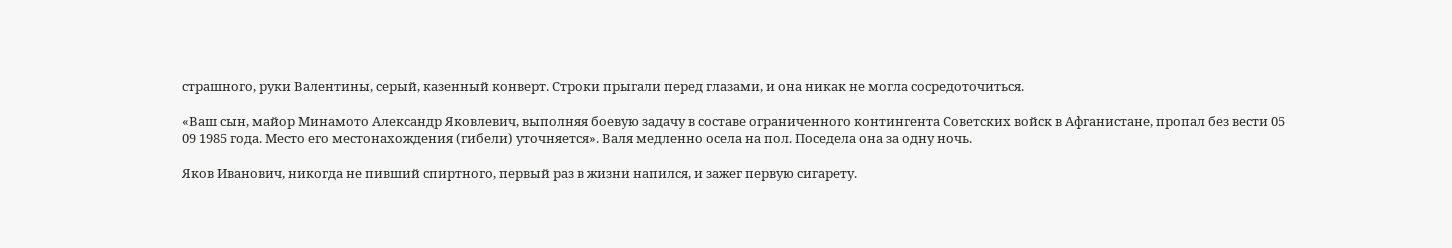страшного, руки Валентины, серый, казенный конверт. Строки прыгали перед глазами, и она никак не могла сосредоточиться.

«Ваш сын, майор Минамото Александр Яковлевич, выполняя боевую задачу в составе ограниченного контингента Советских войск в Афганистане, пропал без вести 05 09 1985 года. Место его местонахождения (гибели) уточняется». Валя медленно осела на пол. Поседела она за одну ночь.

Яков Иванович, никогда не пивший спиртного, первый раз в жизни напился, и зажег первую сигарету.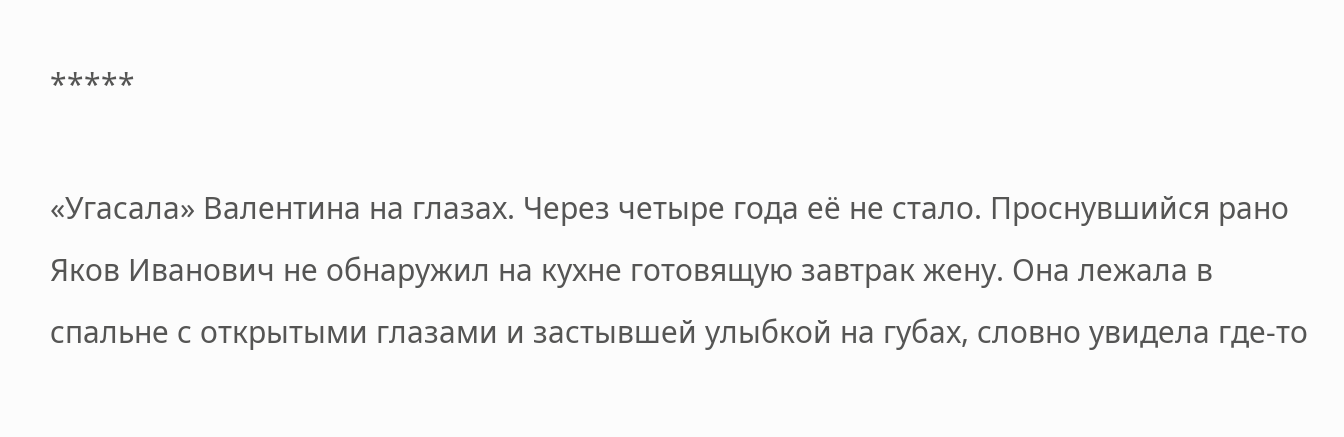*****

«Угасала» Валентина на глазах. Через четыре года её не стало. Проснувшийся рано Яков Иванович не обнаружил на кухне готовящую завтрак жену. Она лежала в спальне с открытыми глазами и застывшей улыбкой на губах, словно увидела где-то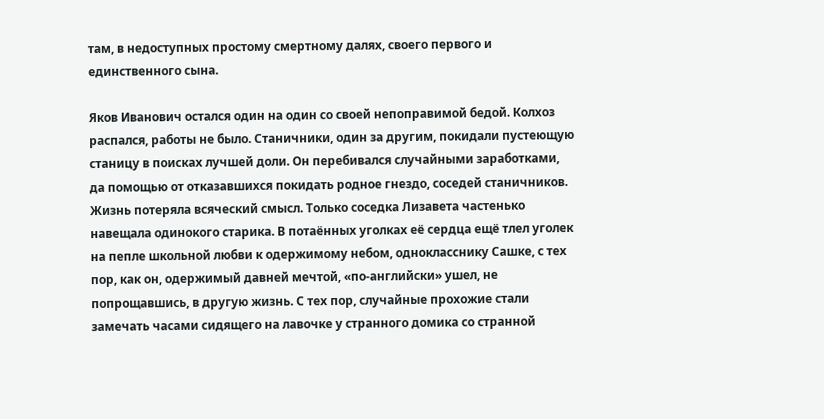там, в недоступных простому смертному далях, своего первого и единственного сына.

Яков Иванович остался один на один со своей непоправимой бедой. Колхоз распался, работы не было. Станичники, один за другим, покидали пустеющую станицу в поисках лучшей доли. Он перебивался случайными заработками, да помощью от отказавшихся покидать родное гнездо, соседей станичников. Жизнь потеряла всяческий смысл. Только соседка Лизавета частенько навещала одинокого старика. В потаённых уголках её сердца ещё тлел уголек на пепле школьной любви к одержимому небом, однокласснику Сашке, с тех пор, как он, одержимый давней мечтой, «по-английски» ушел, не попрощавшись, в другую жизнь. С тех пор, случайные прохожие стали замечать часами сидящего на лавочке у странного домика со странной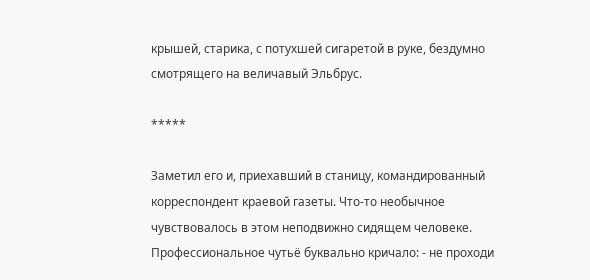крышей, старика, с потухшей сигаретой в руке, бездумно смотрящего на величавый Эльбрус.

*****

Заметил его и, приехавший в станицу, командированный корреспондент краевой газеты. Что-то необычное чувствовалось в этом неподвижно сидящем человеке. Профессиональное чутьё буквально кричало: - не проходи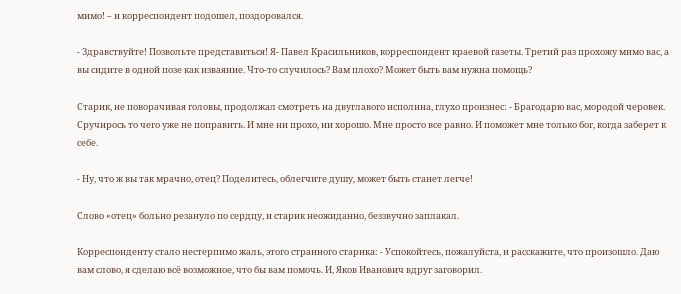мимо! – и корреспондент подошел, поздоровался.

- Здравствуйте! Позвольте представиться! Я- Павел Красильников, корреспондент краевой газеты. Третий раз прохожу мимо вас, а вы сидите в одной позе как изваяние. Что-то случилось? Вам плохо? Может быть вам нужна помощь?

Старик, не поворачивая головы, продолжал смотреть на двуглавого исполина, глухо произнес: - Брагодарю вас, мородой черовек. Сручирось то чего уже не поправить. И мне ни прохо, ни хорошо. Мне просто все равно. И поможет мне только бог, когда заберет к себе.

- Ну, что ж вы так мрачно, отец? Поделитесь, облегчите душу, может быть станет легче!

Слово «отец» больно резануло по сердцу, и старик неожиданно, беззвучно заплакал.

Корреспонденту стало нестерпимо жаль, этого странного старика: - Успокойтесь, пожалуйста, и расскажите, что произошло. Даю вам слово, я сделаю всё возможное, что бы вам помочь. И, Яков Иванович вдруг заговорил.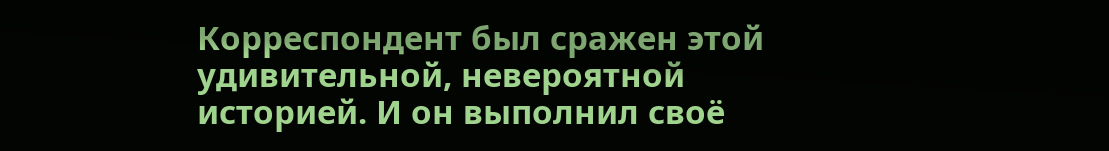Корреспондент был сражен этой удивительной, невероятной историей. И он выполнил своё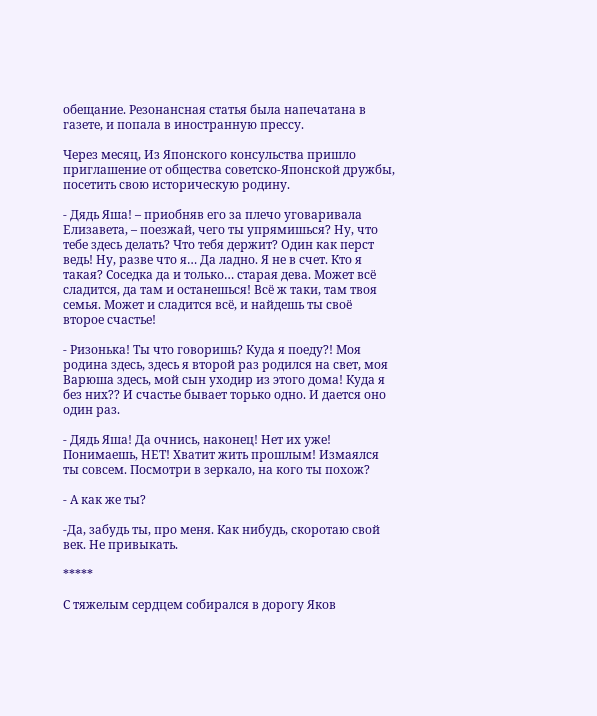обещание. Резонансная статья была напечатана в газете, и попала в иностранную прессу.

Через месяц, Из Японского консульства пришло приглашение от общества советско-Японской дружбы, посетить свою историческую родину.

- Дядь Яша! – приобняв его за плечо уговаривала Елизавета, – поезжай, чего ты упрямишься? Ну, что тебе здесь делать? Что тебя держит? Один как перст ведь! Ну, разве что я… Да ладно. Я не в счет. Кто я такая? Соседка да и только… старая дева. Может всё сладится, да там и останешься! Всё ж таки, там твоя семья. Может и сладится всё, и найдешь ты своё второе счастье!

- Ризонька! Ты что говоришь? Куда я поеду?! Моя родина здесь, здесь я второй раз родился на свет, моя Варюша здесь, мой сын уходир из этого дома! Куда я без них?? И счастье бывает торько одно. И дается оно один раз.

- Дядь Яша! Да очнись, наконец! Нет их уже! Понимаешь, НЕТ! Хватит жить прошлым! Измаялся ты совсем. Посмотри в зеркало, на кого ты похож?

- А как же ты?

-Да, забудь ты, про меня. Как нибудь, скоротаю свой век. Не привыкать.

*****

С тяжелым сердцем собирался в дорогу Яков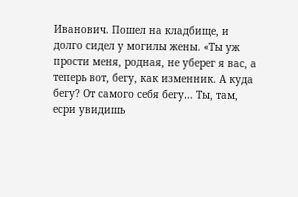Иванович. Пошел на кладбище, и долго сидел у могилы жены. «Ты уж прости меня, родная, не уберег я вас, а теперь вот, бегу, как изменник. А куда бегу? От самого себя бегу… Ты, там, есри увидишь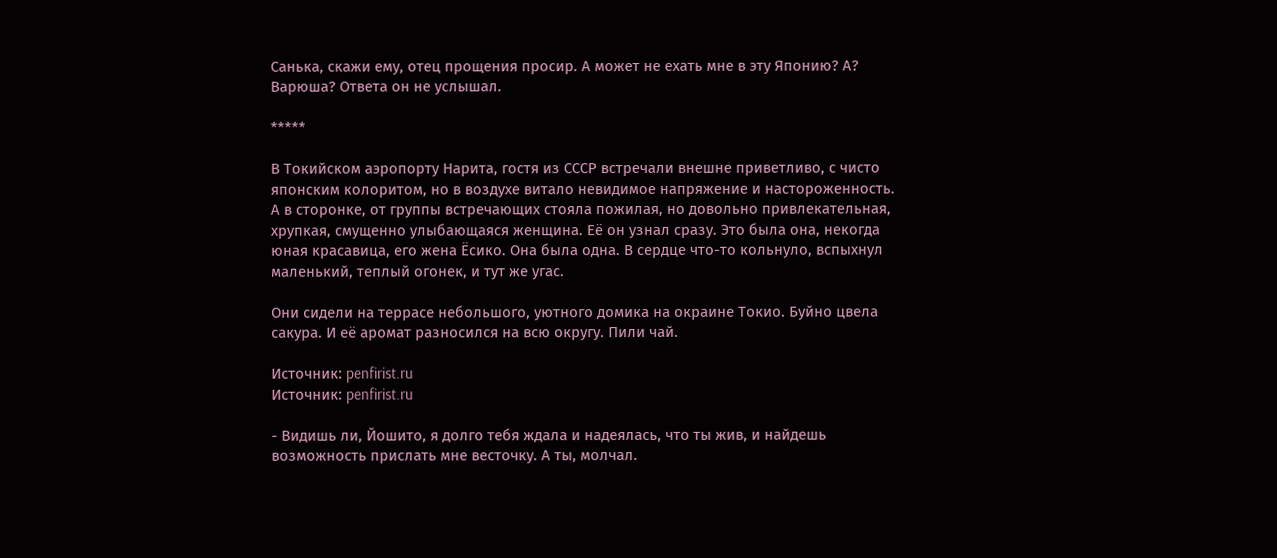Санька, скажи ему, отец прощения просир. А может не ехать мне в эту Японию? А? Варюша? Ответа он не услышал.

*****

В Токийском аэропорту Нарита, гостя из СССР встречали внешне приветливо, с чисто японским колоритом, но в воздухе витало невидимое напряжение и настороженность. А в сторонке, от группы встречающих стояла пожилая, но довольно привлекательная, хрупкая, смущенно улыбающаяся женщина. Её он узнал сразу. Это была она, некогда юная красавица, его жена Ёсико. Она была одна. В сердце что-то кольнуло, вспыхнул маленький, теплый огонек, и тут же угас.

Они сидели на террасе небольшого, уютного домика на окраине Токио. Буйно цвела сакура. И её аромат разносился на всю округу. Пили чай.

Источник: penfirist.ru
Источник: penfirist.ru

- Видишь ли, Йошито, я долго тебя ждала и надеялась, что ты жив, и найдешь возможность прислать мне весточку. А ты, молчал.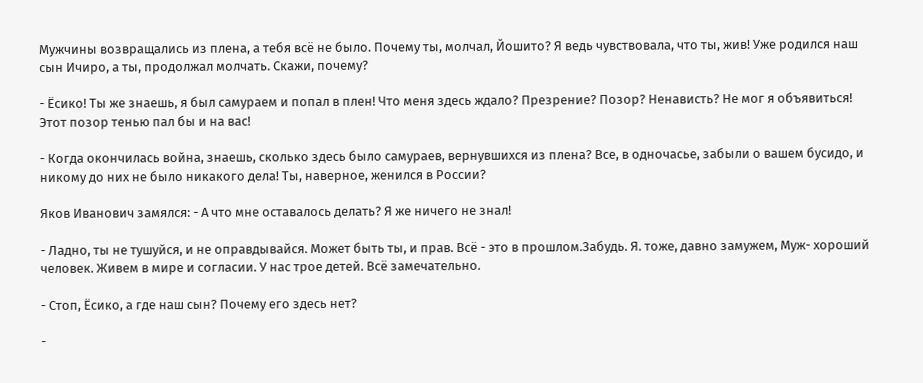Мужчины возвращались из плена, а тебя всё не было. Почему ты, молчал, Йошито? Я ведь чувствовала, что ты, жив! Уже родился наш сын Ичиро, а ты, продолжал молчать. Скажи, почему?

- Ёсико! Ты же знаешь, я был самураем и попал в плен! Что меня здесь ждало? Презрение? Позор? Ненависть? Не мог я объявиться! Этот позор тенью пал бы и на вас!

- Когда окончилась война, знаешь, сколько здесь было самураев, вернувшихся из плена? Все, в одночасье, забыли о вашем бусидо, и никому до них не было никакого дела! Ты, наверное, женился в России?

Яков Иванович замялся: - А что мне оставалось делать? Я же ничего не знал!

- Ладно, ты не тушуйся, и не оправдывайся. Может быть ты, и прав. Всё - это в прошлом.Забудь. Я. тоже, давно замужем, Муж- хороший человек. Живем в мире и согласии. У нас трое детей. Всё замечательно.

- Стоп, Ёсико, а где наш сын? Почему его здесь нет?

-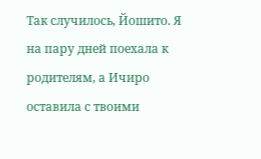Так случилось, Йошито. Я на пару дней поехала к родителям, а Ичиро оставила с твоими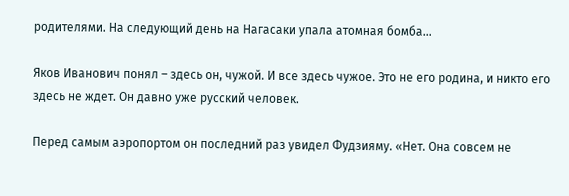родителями. На следующий день на Нагасаки упала атомная бомба…

Яков Иванович понял – здесь он, чужой. И все здесь чужое. Это не его родина, и никто его здесь не ждет. Он давно уже русский человек.

Перед самым аэропортом он последний раз увидел Фудзияму. «Нет. Она совсем не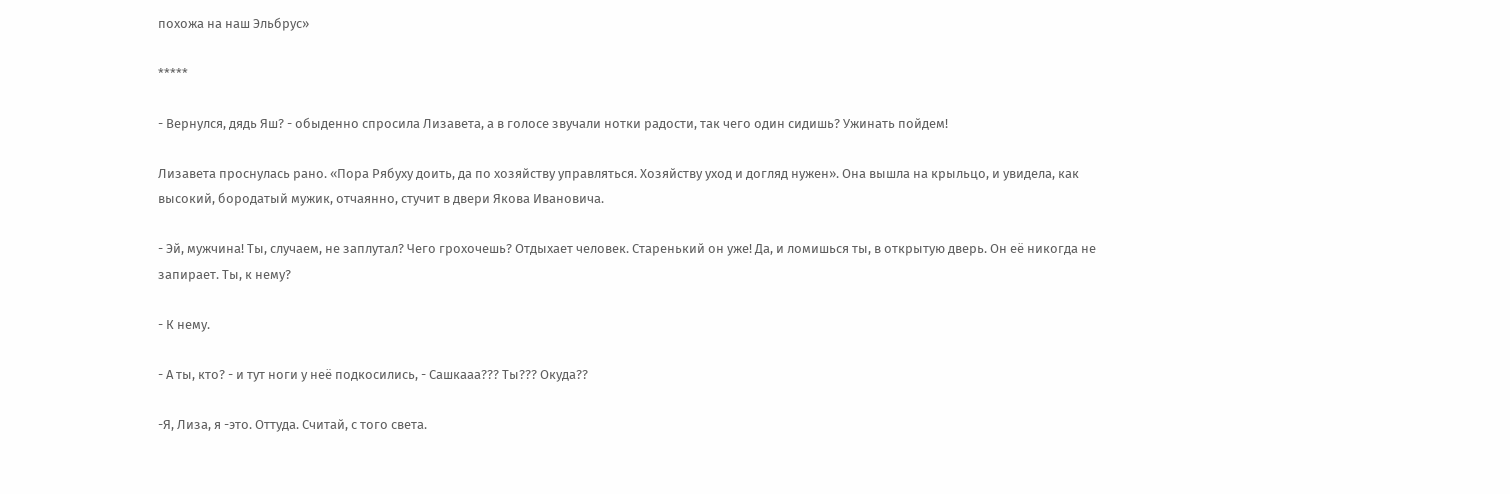похожа на наш Эльбрус»

*****

- Вернулся, дядь Яш? - обыденно спросила Лизавета, а в голосе звучали нотки радости, так чего один сидишь? Ужинать пойдем!

Лизавета проснулась рано. «Пора Рябуху доить, да по хозяйству управляться. Хозяйству уход и догляд нужен». Она вышла на крыльцо, и увидела, как высокий, бородатый мужик, отчаянно, стучит в двери Якова Ивановича.

- Эй, мужчина! Ты, случаем, не заплутал? Чего грохочешь? Отдыхает человек. Старенький он уже! Да, и ломишься ты, в открытую дверь. Он её никогда не запирает. Ты, к нему?

- К нему.

- А ты, кто? - и тут ноги у неё подкосились, - Сашкааа??? Ты??? Окуда??

-Я, Лиза, я -это. Оттуда. Считай, с того света.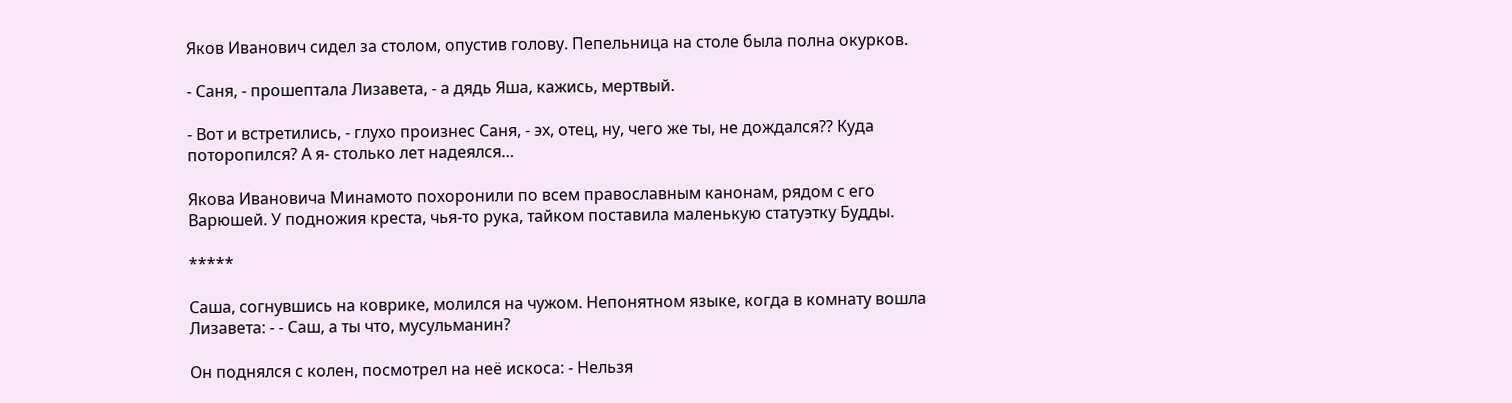Яков Иванович сидел за столом, опустив голову. Пепельница на столе была полна окурков.

- Саня, - прошептала Лизавета, - а дядь Яша, кажись, мертвый.

- Вот и встретились, - глухо произнес Саня, - эх, отец, ну, чего же ты, не дождался?? Куда поторопился? А я- столько лет надеялся…

Якова Ивановича Минамото похоронили по всем православным канонам, рядом с его Варюшей. У подножия креста, чья-то рука, тайком поставила маленькую статуэтку Будды.

*****

Саша, согнувшись на коврике, молился на чужом. Непонятном языке, когда в комнату вошла Лизавета: - - Саш, а ты что, мусульманин?

Он поднялся с колен, посмотрел на неё искоса: - Нельзя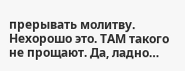прерывать молитву. Нехорошо это. ТАМ такого не прощают. Да, ладно…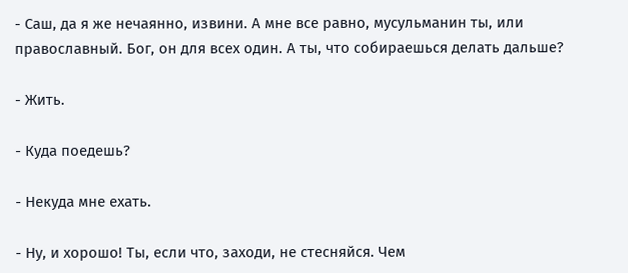- Саш, да я же нечаянно, извини. А мне все равно, мусульманин ты, или православный. Бог, он для всех один. А ты, что собираешься делать дальше?

- Жить.

- Куда поедешь?

- Некуда мне ехать.

- Ну, и хорошо! Ты, если что, заходи, не стесняйся. Чем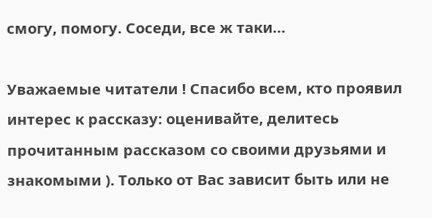смогу, помогу. Соседи, все ж таки…

Уважаемые читатели ! Спасибо всем, кто проявил интерес к рассказу: оценивайте, делитесь прочитанным рассказом со своими друзьями и знакомыми ). Только от Вас зависит быть или не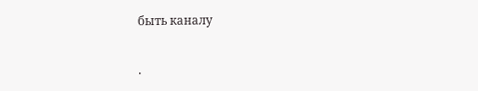быть каналу

.